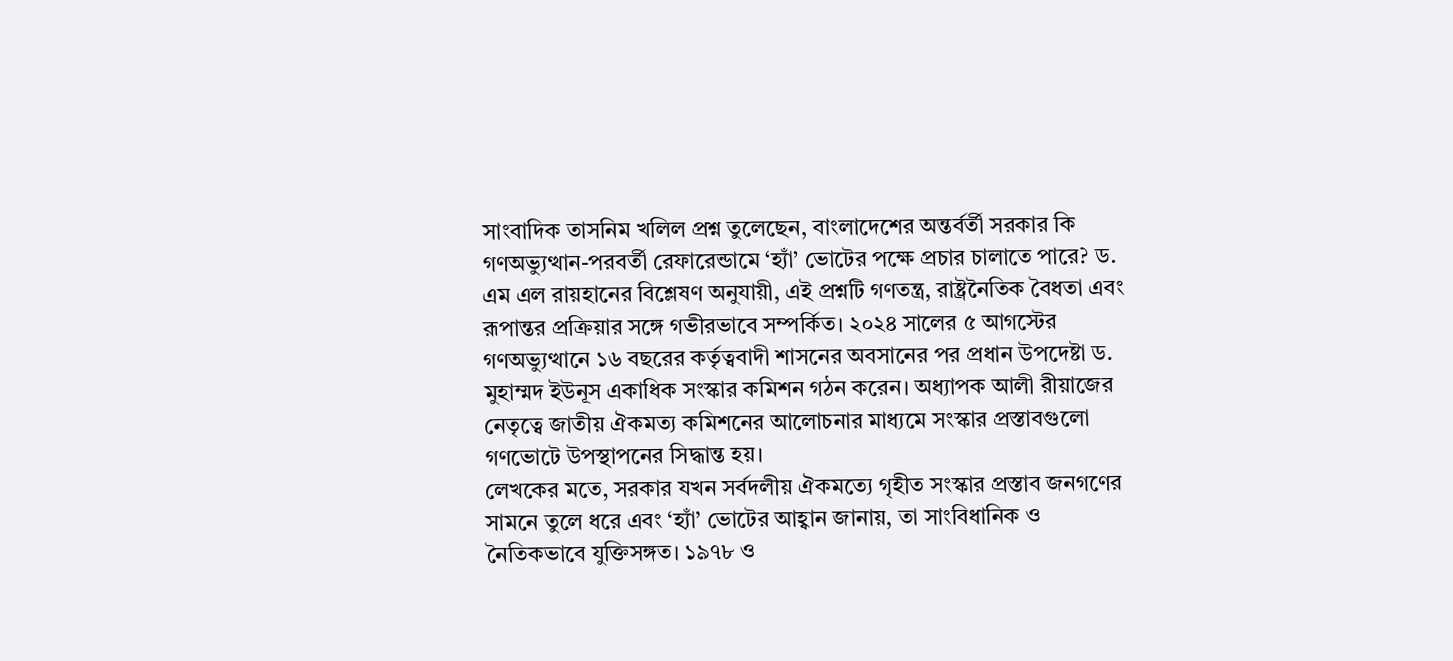সাংবাদিক তাসনিম খলিল প্রশ্ন তুলেছেন, বাংলাদেশের অন্তর্বর্তী সরকার কি গণঅভ্যুত্থান-পরবর্তী রেফারেন্ডামে ‘হ্যাঁ’ ভোটের পক্ষে প্রচার চালাতে পারে? ড. এম এল রায়হানের বিশ্লেষণ অনুযায়ী, এই প্রশ্নটি গণতন্ত্র, রাষ্ট্রনৈতিক বৈধতা এবং রূপান্তর প্রক্রিয়ার সঙ্গে গভীরভাবে সম্পর্কিত। ২০২৪ সালের ৫ আগস্টের গণঅভ্যুত্থানে ১৬ বছরের কর্তৃত্ববাদী শাসনের অবসানের পর প্রধান উপদেষ্টা ড. মুহাম্মদ ইউনূস একাধিক সংস্কার কমিশন গঠন করেন। অধ্যাপক আলী রীয়াজের নেতৃত্বে জাতীয় ঐকমত্য কমিশনের আলোচনার মাধ্যমে সংস্কার প্রস্তাবগুলো গণভোটে উপস্থাপনের সিদ্ধান্ত হয়।
লেখকের মতে, সরকার যখন সর্বদলীয় ঐকমত্যে গৃহীত সংস্কার প্রস্তাব জনগণের সামনে তুলে ধরে এবং ‘হ্যাঁ’ ভোটের আহ্বান জানায়, তা সাংবিধানিক ও নৈতিকভাবে যুক্তিসঙ্গত। ১৯৭৮ ও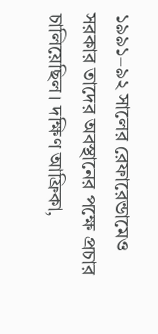১৯৯১–৯২ সালের রেফারেন্ডামেও সরকার তাদের অবস্থানের পক্ষে প্রচার চালিয়েছিল। দক্ষিণ আফ্রিকা,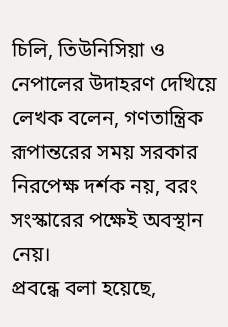চিলি, তিউনিসিয়া ও নেপালের উদাহরণ দেখিয়ে লেখক বলেন, গণতান্ত্রিক রূপান্তরের সময় সরকার নিরপেক্ষ দর্শক নয়, বরং সংস্কারের পক্ষেই অবস্থান নেয়।
প্রবন্ধে বলা হয়েছে,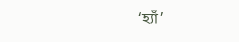‘হ্যাঁ’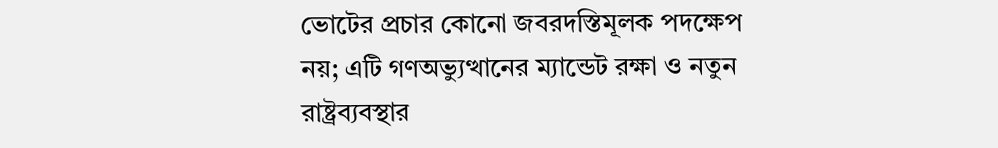ভোটের প্রচার কোনো জবরদস্তিমূলক পদক্ষেপ নয়; এটি গণঅভ্যুত্থানের ম্যান্ডেট রক্ষা ও নতুন রাষ্ট্রব্যবস্থার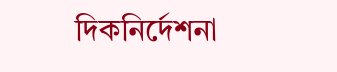দিকনির্দেশনা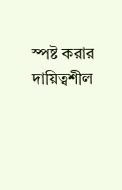স্পষ্ট করার দায়িত্বশীল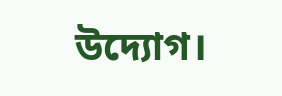উদ্যোগ।